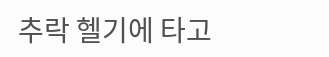추락 헬기에 타고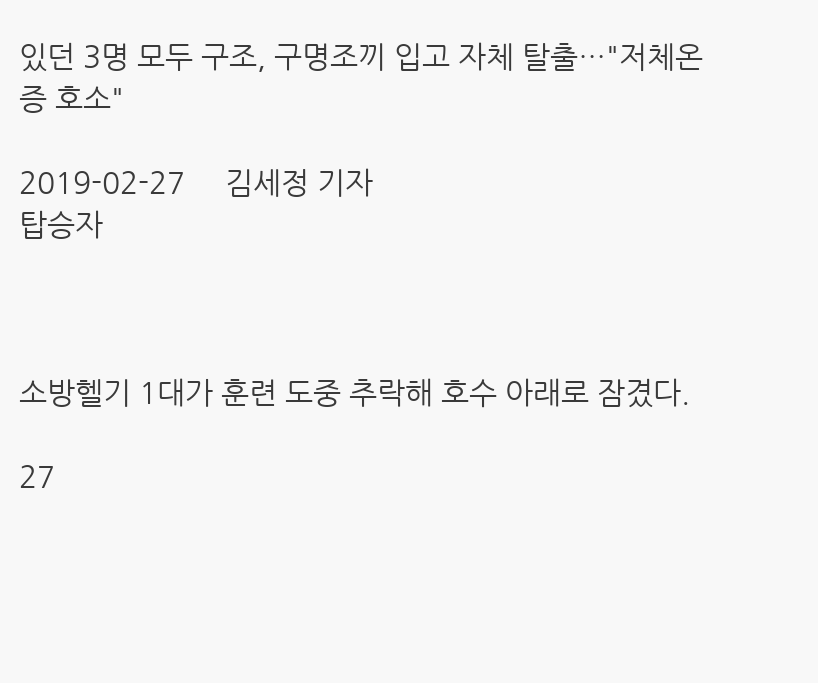있던 3명 모두 구조, 구명조끼 입고 자체 탈출…"저체온증 호소"

2019-02-27     김세정 기자
탑승자



소방헬기 1대가 훈련 도중 추락해 호수 아래로 잠겼다.

27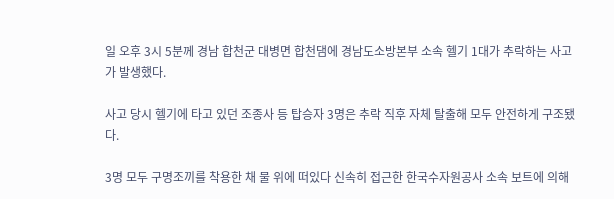일 오후 3시 5분께 경남 합천군 대병면 합천댐에 경남도소방본부 소속 헬기 1대가 추락하는 사고가 발생했다.

사고 당시 헬기에 타고 있던 조종사 등 탑승자 3명은 추락 직후 자체 탈출해 모두 안전하게 구조됐다.

3명 모두 구명조끼를 착용한 채 물 위에 떠있다 신속히 접근한 한국수자원공사 소속 보트에 의해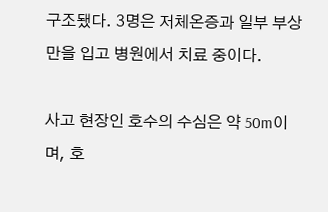구조됐다. 3명은 저체온증과 일부 부상만을 입고 병원에서 치료 중이다.

사고 현장인 호수의 수심은 약 50m이며, 호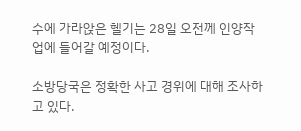수에 가라앉은 헬기는 28일 오전께 인양작업에 들어갈 예정이다.

소방당국은 정확한 사고 경위에 대해 조사하고 있다.